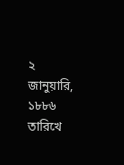২ জানুয়ারি, ১৮৮৬ তারিখে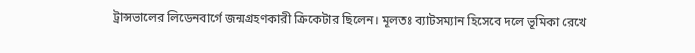ট্রান্সভালের লিডেনবার্গে জন্মগ্রহণকারী ক্রিকেটার ছিলেন। মূলতঃ ব্যাটসম্যান হিসেবে দলে ভূমিকা রেখে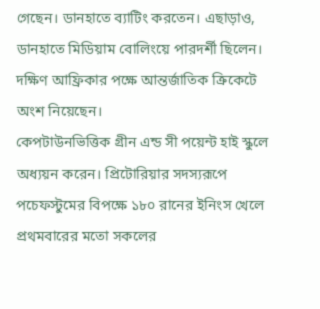গেছেন। ডানহাতে ব্যাটিং করতেন। এছাড়াও, ডানহাতে মিডিয়াম বোলিংয়ে পারদর্শী ছিলেন। দক্ষিণ আফ্রিকার পক্ষে আন্তর্জাতিক ক্রিকেটে অংশ নিয়েছেন।
কেপটাউনভিত্তিক গ্রীন এন্ড সী পয়েন্ট হাই স্কুলে অধ্যয়ন করেন। প্রিটোরিয়ার সদস্যরূপে পচেফস্টুমের বিপক্ষে ১৮০ রানের ইনিংস খেলে প্রথমবারের মতো সকলের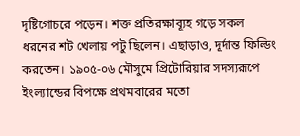দৃষ্টিগোচরে পড়েন। শক্ত প্রতিরক্ষাব্যূহ গড়ে সকল ধরনের শট খেলায় পটু ছিলেন। এছাড়াও, দূর্দান্ত ফিল্ডিং করতেন। ১৯০৫-০৬ মৌসুমে প্রিটোরিয়ার সদস্যরূপে ইংল্যান্ডের বিপক্ষে প্রথমবারের মতো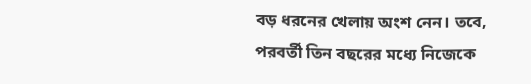বড় ধরনের খেলায় অংশ নেন। তবে, পরবর্তী তিন বছরের মধ্যে নিজেকে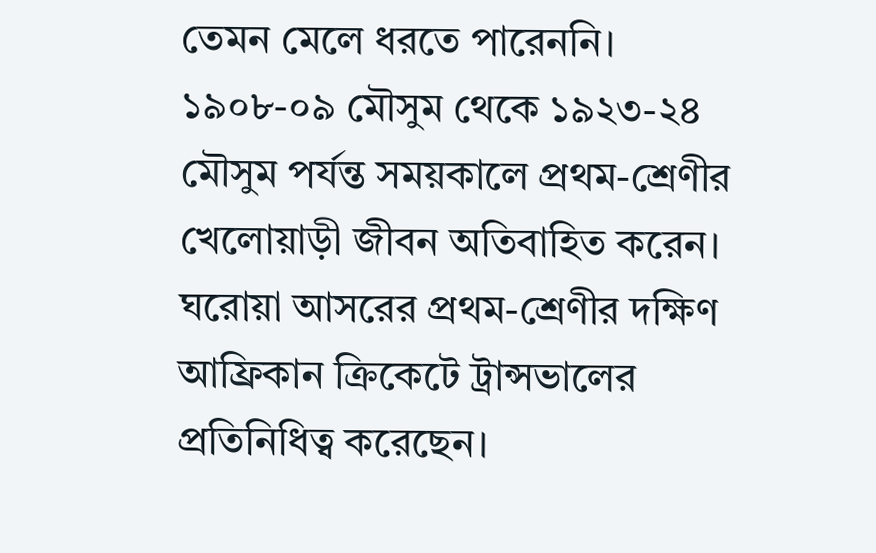তেমন মেলে ধরতে পারেননি।
১৯০৮-০৯ মৌসুম থেকে ১৯২৩-২৪ মৌসুম পর্যন্ত সময়কালে প্রথম-শ্রেণীর খেলোয়াড়ী জীবন অতিবাহিত করেন। ঘরোয়া আসরের প্রথম-শ্রেণীর দক্ষিণ আফ্রিকান ক্রিকেটে ট্রান্সভালের প্রতিনিধিত্ব করেছেন।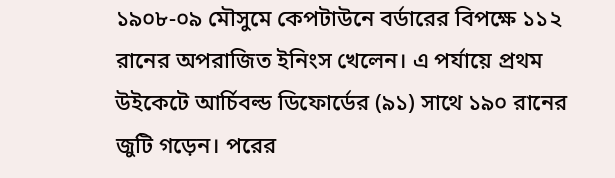১৯০৮-০৯ মৌসুমে কেপটাউনে বর্ডারের বিপক্ষে ১১২ রানের অপরাজিত ইনিংস খেলেন। এ পর্যায়ে প্রথম উইকেটে আর্চিবল্ড ডিফোর্ডের (৯১) সাথে ১৯০ রানের জুটি গড়েন। পরের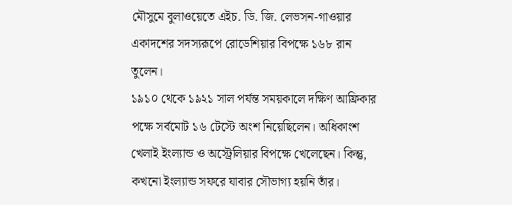মৌসুমে বুলাওয়েতে এইচ. ডি. জি. লেভসন-গাওয়ার একাদশের সদস্যরূপে রোডেশিয়ার বিপক্ষে ১৬৮ রান তুলেন।
১৯১০ থেকে ১৯২১ সাল পর্যন্ত সময়কালে দক্ষিণ আফ্রিকার পক্ষে সর্বমোট ১৬ টেস্টে অংশ নিয়েছিলেন। অধিকাংশ খেলাই ইংল্যান্ড ও অস্ট্রেলিয়ার বিপক্ষে খেলেছেন। কিন্তু, কখনো ইংল্যান্ড সফরে যাবার সৌভাগ্য হয়নি তাঁর।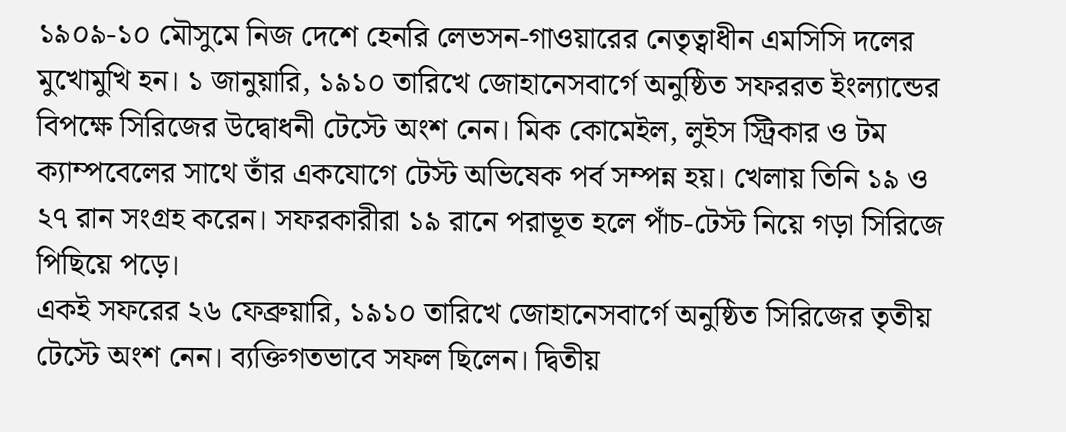১৯০৯-১০ মৌসুমে নিজ দেশে হেনরি লেভসন-গাওয়ারের নেতৃত্বাধীন এমসিসি দলের মুখোমুখি হন। ১ জানুয়ারি, ১৯১০ তারিখে জোহানেসবার্গে অনুষ্ঠিত সফররত ইংল্যান্ডের বিপক্ষে সিরিজের উদ্বোধনী টেস্টে অংশ নেন। মিক কোমেইল, লুইস স্ট্রিকার ও টম ক্যাম্পবেলের সাথে তাঁর একযোগে টেস্ট অভিষেক পর্ব সম্পন্ন হয়। খেলায় তিনি ১৯ ও ২৭ রান সংগ্রহ করেন। সফরকারীরা ১৯ রানে পরাভূত হলে পাঁচ-টেস্ট নিয়ে গড়া সিরিজে পিছিয়ে পড়ে।
একই সফরের ২৬ ফেব্রুয়ারি, ১৯১০ তারিখে জোহানেসবার্গে অনুষ্ঠিত সিরিজের তৃতীয় টেস্টে অংশ নেন। ব্যক্তিগতভাবে সফল ছিলেন। দ্বিতীয়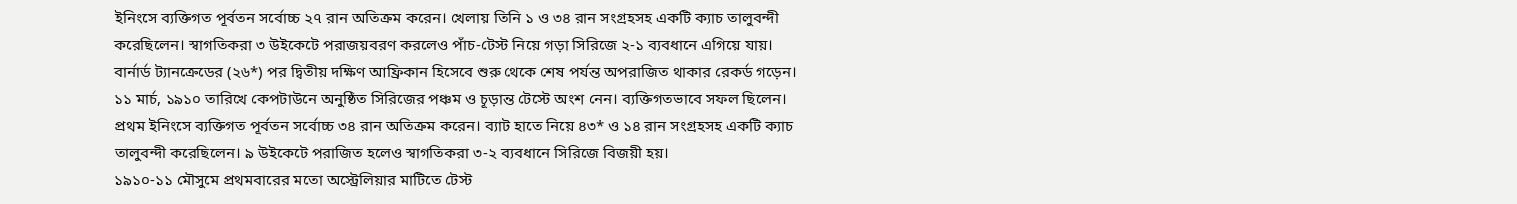ইনিংসে ব্যক্তিগত পূর্বতন সর্বোচ্চ ২৭ রান অতিক্রম করেন। খেলায় তিনি ১ ও ৩৪ রান সংগ্রহসহ একটি ক্যাচ তালুবন্দী করেছিলেন। স্বাগতিকরা ৩ উইকেটে পরাজয়বরণ করলেও পাঁচ-টেস্ট নিয়ে গড়া সিরিজে ২-১ ব্যবধানে এগিয়ে যায়।
বার্নার্ড ট্যানক্রেডের (২৬*) পর দ্বিতীয় দক্ষিণ আফ্রিকান হিসেবে শুরু থেকে শেষ পর্যন্ত অপরাজিত থাকার রেকর্ড গড়েন। ১১ মার্চ, ১৯১০ তারিখে কেপটাউনে অনুষ্ঠিত সিরিজের পঞ্চম ও চূড়ান্ত টেস্টে অংশ নেন। ব্যক্তিগতভাবে সফল ছিলেন। প্রথম ইনিংসে ব্যক্তিগত পূর্বতন সর্বোচ্চ ৩৪ রান অতিক্রম করেন। ব্যাট হাতে নিয়ে ৪৩* ও ১৪ রান সংগ্রহসহ একটি ক্যাচ তালুবন্দী করেছিলেন। ৯ উইকেটে পরাজিত হলেও স্বাগতিকরা ৩-২ ব্যবধানে সিরিজে বিজয়ী হয়।
১৯১০-১১ মৌসুমে প্রথমবারের মতো অস্ট্রেলিয়ার মাটিতে টেস্ট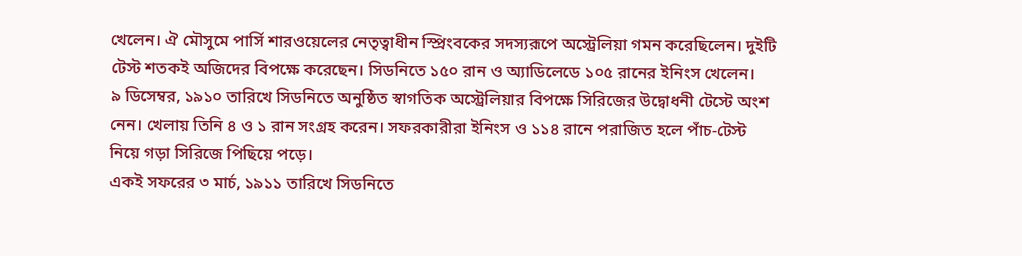খেলেন। ঐ মৌসুমে পার্সি শারওয়েলের নেতৃত্বাধীন স্প্রিংবকের সদস্যরূপে অস্ট্রেলিয়া গমন করেছিলেন। দুইটি টেস্ট শতকই অজিদের বিপক্ষে করেছেন। সিডনিতে ১৫০ রান ও অ্যাডিলেডে ১০৫ রানের ইনিংস খেলেন।
৯ ডিসেম্বর, ১৯১০ তারিখে সিডনিতে অনুষ্ঠিত স্বাগতিক অস্ট্রেলিয়ার বিপক্ষে সিরিজের উদ্বোধনী টেস্টে অংশ নেন। খেলায় তিনি ৪ ও ১ রান সংগ্রহ করেন। সফরকারীরা ইনিংস ও ১১৪ রানে পরাজিত হলে পাঁচ-টেস্ট নিয়ে গড়া সিরিজে পিছিয়ে পড়ে।
একই সফরের ৩ মার্চ, ১৯১১ তারিখে সিডনিতে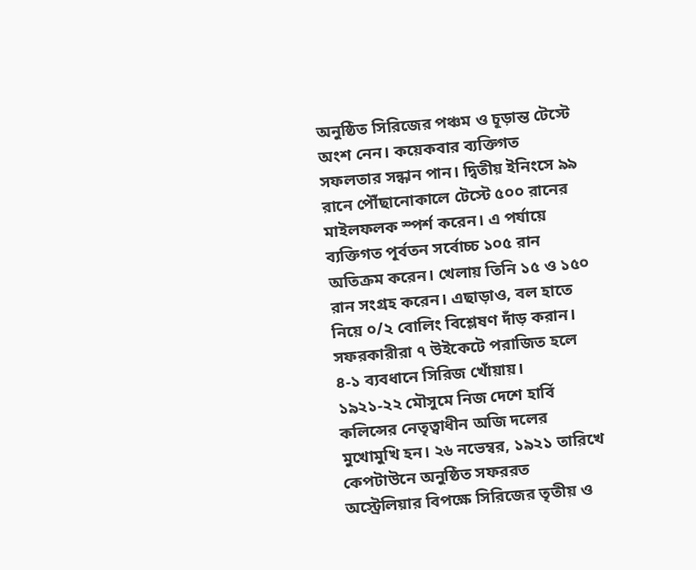অনুষ্ঠিত সিরিজের পঞ্চম ও চূড়ান্ত টেস্টে অংশ নেন। কয়েকবার ব্যক্তিগত সফলতার সন্ধান পান। দ্বিতীয় ইনিংসে ৯৯ রানে পৌঁছানোকালে টেস্টে ৫০০ রানের মাইলফলক স্পর্শ করেন। এ পর্যায়ে ব্যক্তিগত পূর্বতন সর্বোচ্চ ১০৫ রান অতিক্রম করেন। খেলায় তিনি ১৫ ও ১৫০ রান সংগ্রহ করেন। এছাড়াও, বল হাতে নিয়ে ০/২ বোলিং বিশ্লেষণ দাঁড় করান। সফরকারীরা ৭ উইকেটে পরাজিত হলে ৪-১ ব্যবধানে সিরিজ খোঁয়ায়।
১৯২১-২২ মৌসুমে নিজ দেশে হার্বি কলিন্সের নেতৃত্বাধীন অজি দলের মুখোমুখি হন। ২৬ নভেম্বর, ১৯২১ তারিখে কেপটাউনে অনুষ্ঠিত সফররত অস্ট্রেলিয়ার বিপক্ষে সিরিজের তৃতীয় ও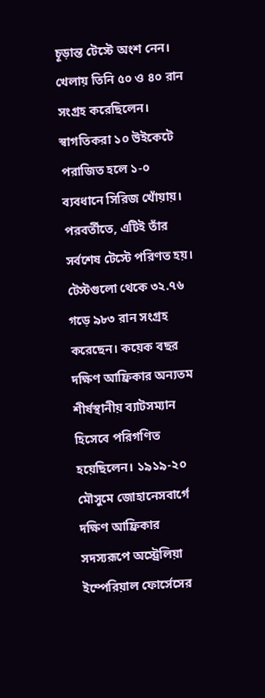চূড়ান্ত টেস্টে অংশ নেন। খেলায় তিনি ৫০ ও ৪০ রান সংগ্রহ করেছিলেন। স্বাগতিকরা ১০ উইকেটে পরাজিত হলে ১-০ ব্যবধানে সিরিজ খোঁয়ায়। পরবর্তীতে, এটিই তাঁর সর্বশেষ টেস্টে পরিণত হয়।
টেস্টগুলো থেকে ৩২.৭৬ গড়ে ৯৮৩ রান সংগ্রহ করেছেন। কয়েক বছর দক্ষিণ আফ্রিকার অন্যতম শীর্ষস্থানীয় ব্যাটসম্যান হিসেবে পরিগণিত হয়েছিলেন। ১৯১৯-২০ মৌসুমে জোহানেসবার্গে দক্ষিণ আফ্রিকার সদস্যরূপে অস্ট্রেলিয়া ইম্পেরিয়াল ফোর্সেসের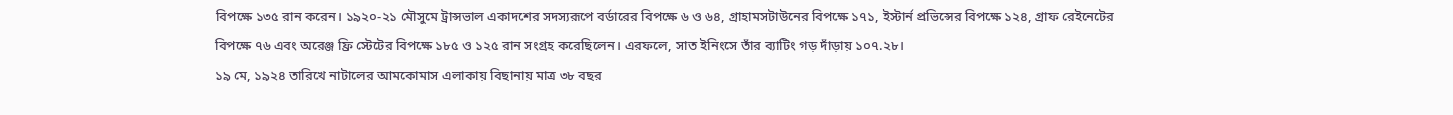বিপক্ষে ১৩৫ রান করেন। ১৯২০-২১ মৌসুমে ট্রান্সভাল একাদশের সদস্যরূপে বর্ডারের বিপক্ষে ৬ ও ৬৪, গ্রাহামসটাউনের বিপক্ষে ১৭১, ইস্টার্ন প্রভিন্সের বিপক্ষে ১২৪, গ্রাফ রেইনেটের বিপক্ষে ৭৬ এবং অরেঞ্জ ফ্রি স্টেটের বিপক্ষে ১৮৫ ও ১২৫ রান সংগ্রহ করেছিলেন। এরফলে, সাত ইনিংসে তাঁর ব্যাটিং গড় দাঁড়ায় ১০৭.২৮।
১৯ মে, ১৯২৪ তারিখে নাটালের আমকোমাস এলাকায় বিছানায় মাত্র ৩৮ বছর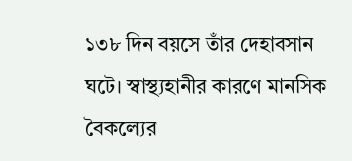১৩৮ দিন বয়সে তাঁর দেহাবসান ঘটে। স্বাস্থ্যহানীর কারণে মানসিক বৈকল্যের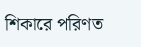শিকারে পরিণত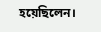হয়েছিলেন।